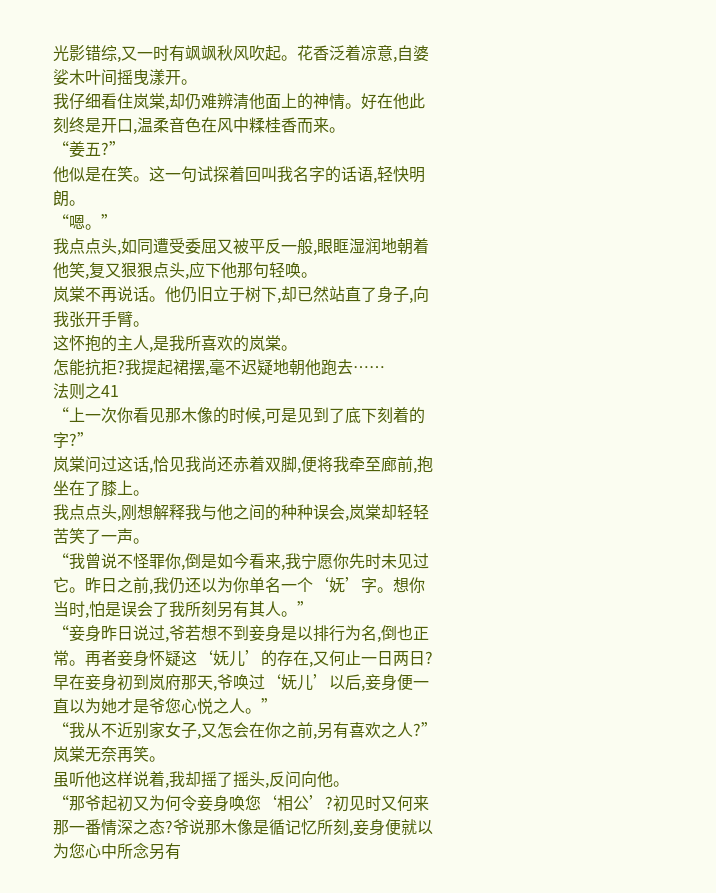光影错综,又一时有飒飒秋风吹起。花香泛着凉意,自婆娑木叶间摇曳漾开。
我仔细看住岚棠,却仍难辨清他面上的神情。好在他此刻终是开口,温柔音色在风中糅桂香而来。
“姜五?”
他似是在笑。这一句试探着回叫我名字的话语,轻快明朗。
“嗯。”
我点点头,如同遭受委屈又被平反一般,眼眶湿润地朝着他笑,复又狠狠点头,应下他那句轻唤。
岚棠不再说话。他仍旧立于树下,却已然站直了身子,向我张开手臂。
这怀抱的主人,是我所喜欢的岚棠。
怎能抗拒?我提起裙摆,毫不迟疑地朝他跑去……
法则之41
“上一次你看见那木像的时候,可是见到了底下刻着的字?”
岚棠问过这话,恰见我尚还赤着双脚,便将我牵至廊前,抱坐在了膝上。
我点点头,刚想解释我与他之间的种种误会,岚棠却轻轻苦笑了一声。
“我曾说不怪罪你,倒是如今看来,我宁愿你先时未见过它。昨日之前,我仍还以为你单名一个‘妩’字。想你当时,怕是误会了我所刻另有其人。”
“妾身昨日说过,爷若想不到妾身是以排行为名,倒也正常。再者妾身怀疑这‘妩儿’的存在,又何止一日两日?早在妾身初到岚府那天,爷唤过‘妩儿’以后,妾身便一直以为她才是爷您心悦之人。”
“我从不近别家女子,又怎会在你之前,另有喜欢之人?”
岚棠无奈再笑。
虽听他这样说着,我却摇了摇头,反问向他。
“那爷起初又为何令妾身唤您‘相公’?初见时又何来那一番情深之态?爷说那木像是循记忆所刻,妾身便就以为您心中所念另有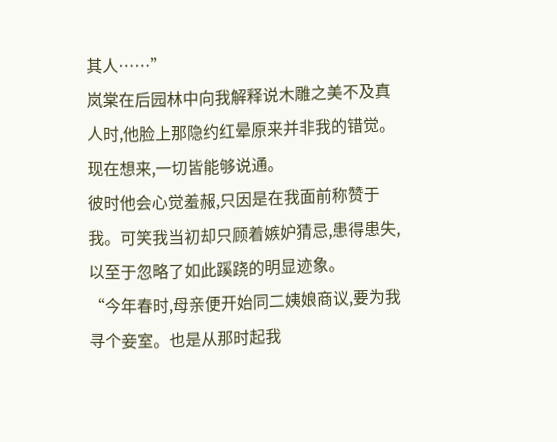其人……”
岚棠在后园林中向我解释说木雕之美不及真人时,他脸上那隐约红晕原来并非我的错觉。
现在想来,一切皆能够说通。
彼时他会心觉羞赧,只因是在我面前称赞于我。可笑我当初却只顾着嫉妒猜忌,患得患失,以至于忽略了如此蹊跷的明显迹象。
“今年春时,母亲便开始同二姨娘商议,要为我寻个妾室。也是从那时起我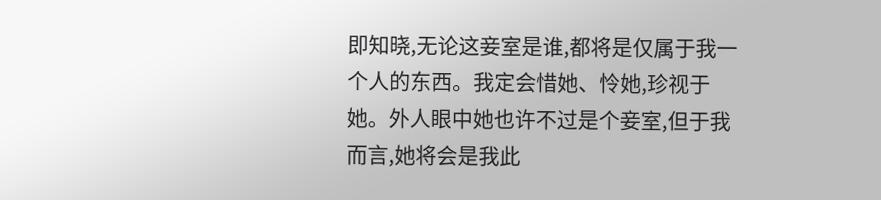即知晓,无论这妾室是谁,都将是仅属于我一个人的东西。我定会惜她、怜她,珍视于她。外人眼中她也许不过是个妾室,但于我而言,她将会是我此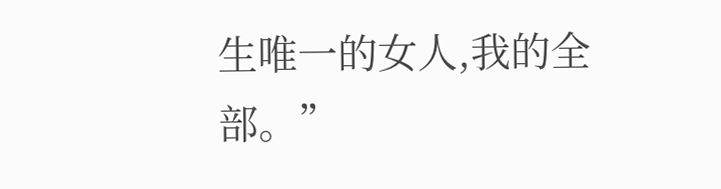生唯一的女人,我的全部。”